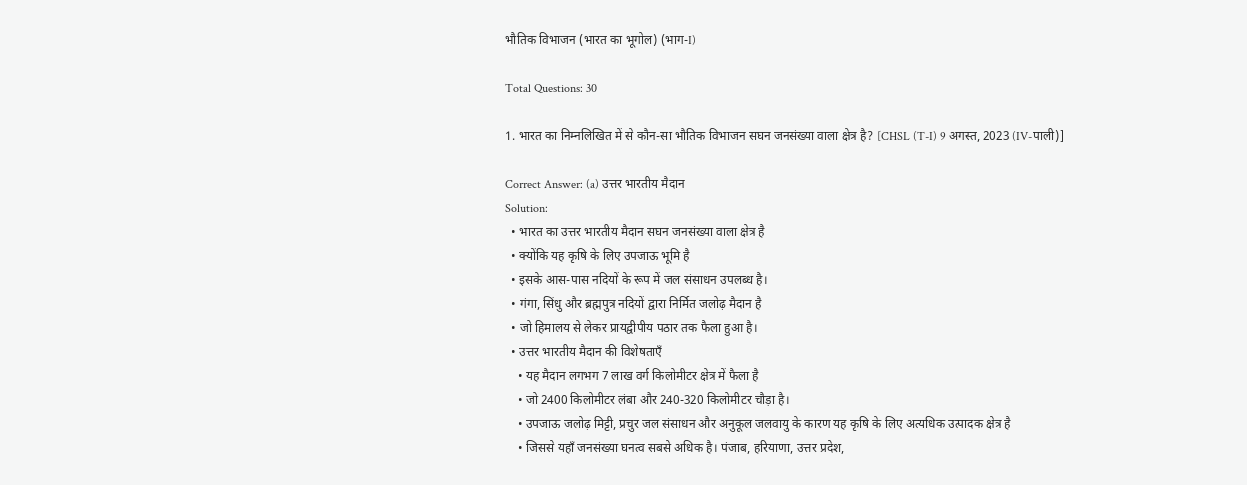भौतिक विभाजन (भारत का भूगोल) (भाग-I)

Total Questions: 30

1. भारत का निम्नलिखित में से कौन-सा भौतिक विभाजन सघन जनसंख्या वाला क्षेत्र है? [CHSL (T-I) 9 अगस्त, 2023 (IV-पाली)]

Correct Answer: (a) उत्तर भारतीय मैदान
Solution:
  • भारत का उत्तर भारतीय मैदान सघन जनसंख्या वाला क्षेत्र है
  • क्योंकि यह कृषि के लिए उपजाऊ भूमि है
  • इसके आस-पास नदियों के रूप में जल संसाधन उपलब्ध है।
  • गंगा, सिंधु और ब्रह्मपुत्र नदियों द्वारा निर्मित जलोढ़ मैदान है
  • जो हिमालय से लेकर प्रायद्वीपीय पठार तक फैला हुआ है।
  • उत्तर भारतीय मैदान की विशेषताएँ
    • यह मैदान लगभग 7 लाख वर्ग किलोमीटर क्षेत्र में फैला है
    • जो 2400 किलोमीटर लंबा और 240-320 किलोमीटर चौड़ा है।
    • उपजाऊ जलोढ़ मिट्टी, प्रचुर जल संसाधन और अनुकूल जलवायु के कारण यह कृषि के लिए अत्यधिक उत्पादक क्षेत्र है
    • जिससे यहाँ जनसंख्या घनत्व सबसे अधिक है। पंजाब, हरियाणा, उत्तर प्रदेश,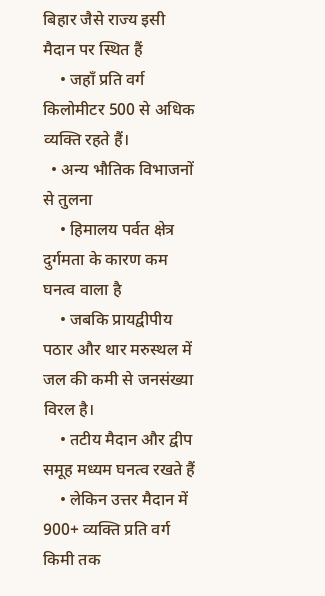बिहार जैसे राज्य इसी मैदान पर स्थित हैं
    • जहाँ प्रति वर्ग किलोमीटर 500 से अधिक व्यक्ति रहते हैं।
  • अन्य भौतिक विभाजनों से तुलना
    • हिमालय पर्वत क्षेत्र दुर्गमता के कारण कम घनत्व वाला है
    • जबकि प्रायद्वीपीय पठार और थार मरुस्थल में जल की कमी से जनसंख्या विरल है।
    • तटीय मैदान और द्वीप समूह मध्यम घनत्व रखते हैं
    • लेकिन उत्तर मैदान में 900+ व्यक्ति प्रति वर्ग किमी तक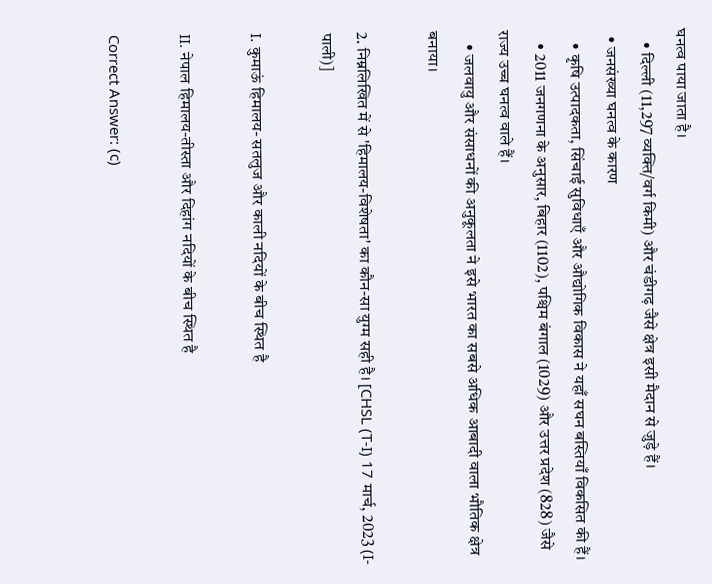घनत्व पाया जाता है।
    • दिल्ली (11,297 व्यक्ति/वर्ग किमी) और चंडीगढ़ जैसे क्षेत्र इसी मैदान से जुड़े हैं।
  • जनसंख्या घनत्व के कारण
    • कृषि उत्पादकता, सिंचाई सुविधाएँ और औद्योगिक विकास ने यहाँ सघन बस्तियाँ विकसित की हैं।
    • 2011 जनगणना के अनुसार, बिहार (1102), पश्चिम बंगाल (1029) और उत्तर प्रदेश (828) जैसे राज्य उच्च घनत्व वाले हैं।
    • जलवायु और संसाधनों की अनुकूलता ने इसे भारत का सबसे अधिक आबादी वाला भौतिक क्षेत्र बनाया।

2. निम्नलिखित में से 'हिमालय-विशेषता' का कौन-सा युग्म सही है। [CHSL (T-I) 17 मार्च, 2023 (I-पाली)]

I. कुमाऊं हिमालय- सतलुज और काली नदियों के बीच स्थित है

II. नेपाल हिमालय-तीस्ता और दिहांग नदियों के बीच स्थित है

Correct Answer: (c)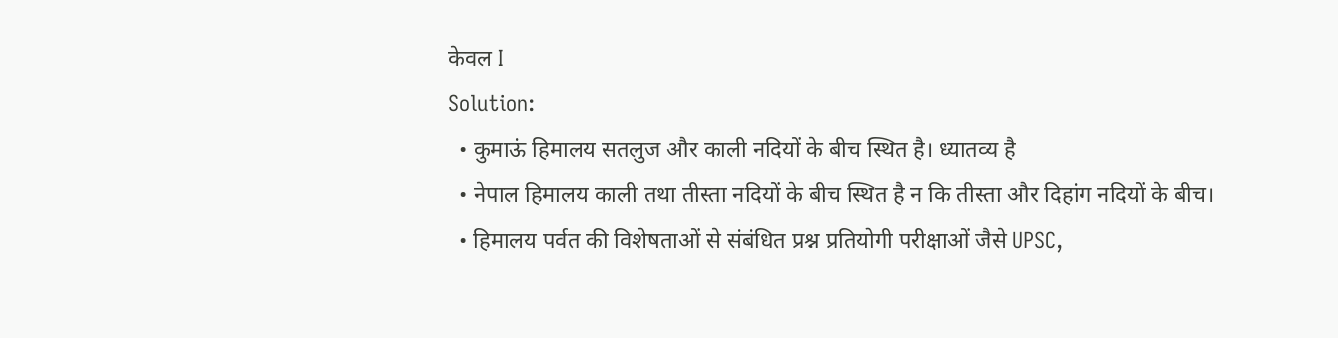केवल I
Solution:
  • कुमाऊं हिमालय सतलुज और काली नदियों के बीच स्थित है। ध्यातव्य है
  • नेपाल हिमालय काली तथा तीस्ता नदियों के बीच स्थित है न कि तीस्ता और दिहांग नदियों के बीच।
  • हिमालय पर्वत की विशेषताओं से संबंधित प्रश्न प्रतियोगी परीक्षाओं जैसे UPSC,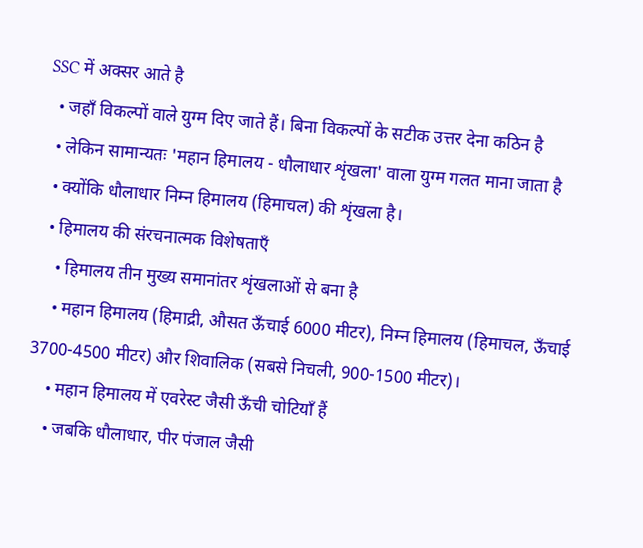SSC में अक्सर आते है
  • जहाँ विकल्पों वाले युग्म दिए जाते हैं। बिना विकल्पों के सटीक उत्तर देना कठिन है
  • लेकिन सामान्यतः 'महान हिमालय - धौलाधार शृंखला' वाला युग्म गलत माना जाता है
  • क्योंकि धौलाधार निम्न हिमालय (हिमाचल) की शृंखला है।
  • हिमालय की संरचनात्मक विशेषताएँ
    • हिमालय तीन मुख्य समानांतर शृंखलाओं से बना है
    • महान हिमालय (हिमाद्री, औसत ऊँचाई 6000 मीटर), निम्न हिमालय (हिमाचल, ऊँचाई 3700-4500 मीटर) और शिवालिक (सबसे निचली, 900-1500 मीटर)।
    • महान हिमालय में एवरेस्ट जैसी ऊँची चोटियाँ हैं
    • जबकि धौलाधार, पीर पंजाल जैसी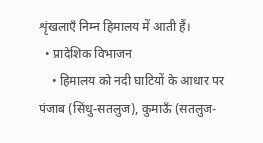शृंखलाएँ निम्न हिमालय में आती हैं।
  • प्रादेशिक विभाजन
    • हिमालय को नदी घाटियों के आधार पर पंजाब (सिंधु-सतलुज), कुमाऊँ (सतलुज-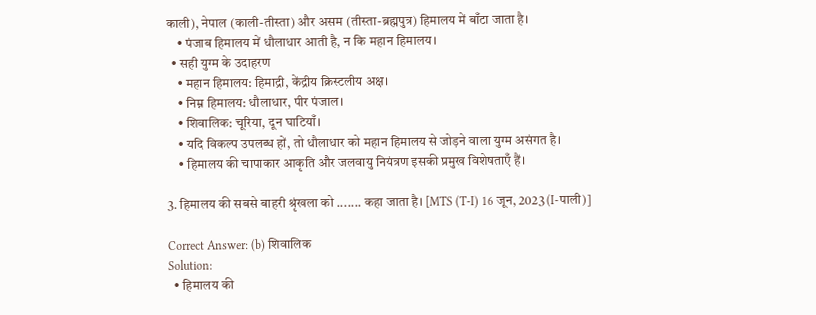काली), नेपाल (काली-तीस्ता) और असम (तीस्ता-ब्रह्मपुत्र) हिमालय में बाँटा जाता है।
    • पंजाब हिमालय में धौलाधार आती है, न कि महान हिमालय।
  • सही युग्म के उदाहरण
    • महान हिमालय: हिमाद्री, केंद्रीय क्रिस्टलीय अक्ष।
    • निम्न हिमालय: धौलाधार, पीर पंजाल।
    • शिवालिक: चूरिया, दून घाटियाँ।
    • यदि विकल्प उपलब्ध हों, तो धौलाधार को महान हिमालय से जोड़ने वाला युग्म असंगत है।
    • हिमालय की चापाकार आकृति और जलवायु नियंत्रण इसकी प्रमुख विशेषताएँ हैं।

3. हिमालय की सबसे बाहरी श्रृंखला को ....... कहा जाता है। [MTS (T-I) 16 जून, 2023 (I-पाली)]

Correct Answer: (b) शिवालिक
Solution:
  • हिमालय की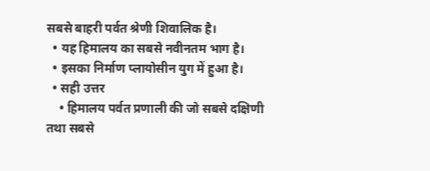सबसे बाहरी पर्वत श्रेणी शिवालिक है।
  • यह हिमालय का सबसे नवीनतम भाग है।
  • इसका निर्माण प्लायोसीन युग में हुआ है।
  • सही उत्तर
    • हिमालय पर्वत प्रणाली की जो सबसे दक्षिणी तथा सबसे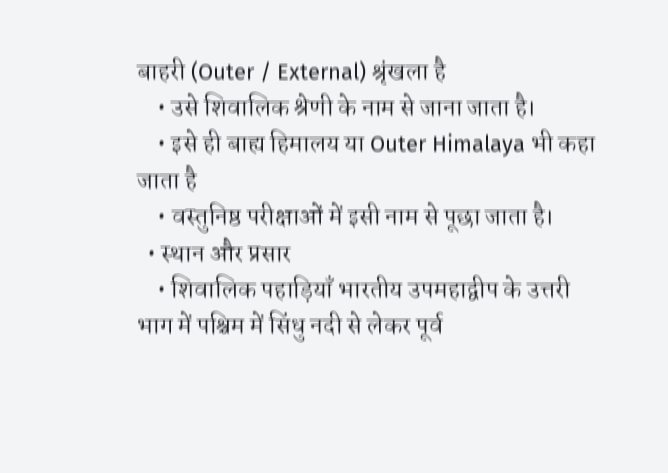बाहरी (Outer / External) श्रृंखला है
    • उसे शिवालिक श्रेणी के नाम से जाना जाता है।
    • इसे ही बाह्य हिमालय या Outer Himalaya भी कहा जाता है
    • वस्तुनिष्ठ परीक्षाओं में इसी नाम से पूछा जाता है।
  • स्थान और प्रसार
    • शिवालिक पहाड़ियाँ भारतीय उपमहाद्वीप के उत्तरी भाग में पश्चिम में सिंधु नदी से लेकर पूर्व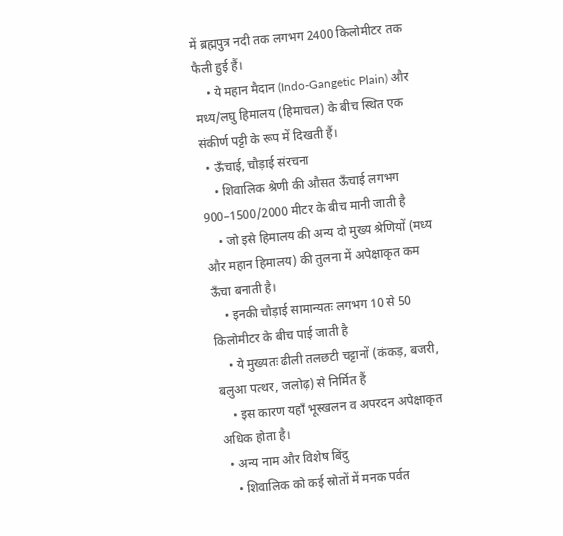में ब्रह्मपुत्र नदी तक लगभग 2400 किलोमीटर तक फैली हुई हैं।
    • ये महान मैदान (Indo-Gangetic Plain) और मध्य/लघु हिमालय (हिमाचल) के बीच स्थित एक संकीर्ण पट्टी के रूप में दिखती हैं।
  • ऊँचाई, चौड़ाई संरचना
    • शिवालिक श्रेणी की औसत ऊँचाई लगभग 900–1500/2000 मीटर के बीच मानी जाती है
    • जो इसे हिमालय की अन्य दो मुख्य श्रेणियों (मध्य और महान हिमालय) की तुलना में अपेक्षाकृत कम ऊँचा बनाती है।
    • इनकी चौड़ाई सामान्यतः लगभग 10 से 50 किलोमीटर के बीच पाई जाती है
    • ये मुख्यतः ढीली तलछटी चट्टानों (कंकड़, बजरी, बलुआ पत्थर, जलोढ़) से निर्मित हैं
    • इस कारण यहाँ भूस्खलन व अपरदन अपेक्षाकृत अधिक होता है।
  • अन्य नाम और विशेष बिंदु
    • शिवालिक को कई स्रोतों में मनक पर्वत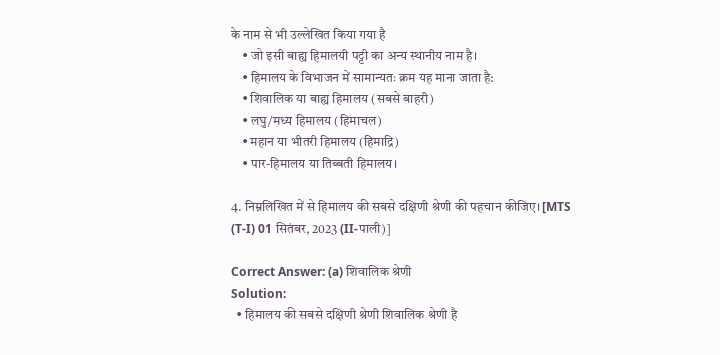के नाम से भी उल्लेखित किया गया है
    • जो इसी बाह्य हिमालयी पट्टी का अन्य स्थानीय नाम है।
    • हिमालय के विभाजन में सामान्यतः क्रम यह माना जाता है:
    • शिवालिक या बाह्य हिमालय (सबसे बाहरी)
    • लघु/मध्य हिमालय (हिमाचल)
    • महान या भीतरी हिमालय (हिमाद्रि)
    • पार-हिमालय या तिब्बती हिमालय।

4. निम्नलिखित में से हिमालय की सबसे दक्षिणी श्रेणी की पहचान कीजिए। [MTS (T-I) 01 सितंबर, 2023 (II-पाली)]

Correct Answer: (a) शिवालिक श्रेणी
Solution:
  • हिमालय की सबसे दक्षिणी श्रेणी शिवालिक श्रेणी है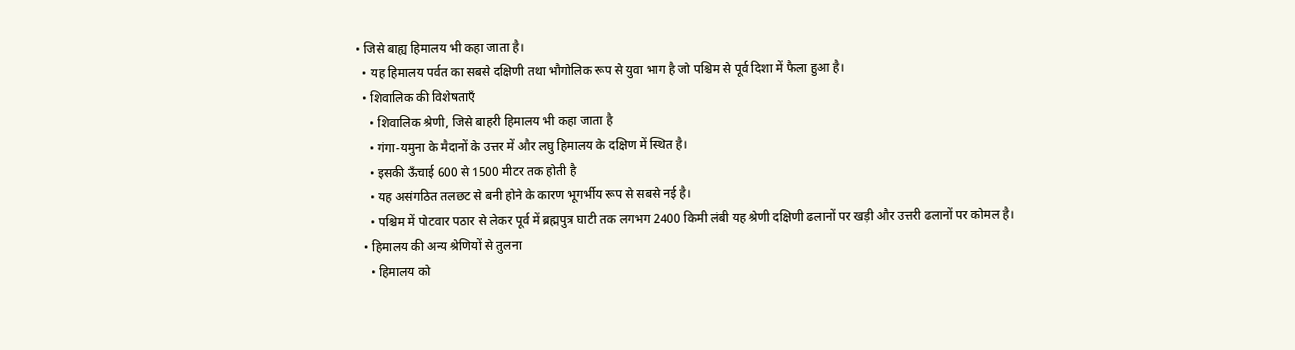• जिसे बाह्य हिमालय भी कहा जाता है।
  • यह हिमालय पर्वत का सबसे दक्षिणी तथा भौगोलिक रूप से युवा भाग है जो पश्चिम से पूर्व दिशा में फैला हुआ है।
  • शिवालिक की विशेषताएँ
    • शिवालिक श्रेणी, जिसे बाहरी हिमालय भी कहा जाता है
    • गंगा-यमुना के मैदानों के उत्तर में और लघु हिमालय के दक्षिण में स्थित है।
    • इसकी ऊँचाई 600 से 1500 मीटर तक होती है
    • यह असंगठित तलछट से बनी होने के कारण भूगर्भीय रूप से सबसे नई है।
    • पश्चिम में पोटवार पठार से लेकर पूर्व में ब्रह्मपुत्र घाटी तक लगभग 2400 किमी लंबी यह श्रेणी दक्षिणी ढलानों पर खड़ी और उत्तरी ढलानों पर कोमल है।
  • हिमालय की अन्य श्रेणियों से तुलना
    • हिमालय को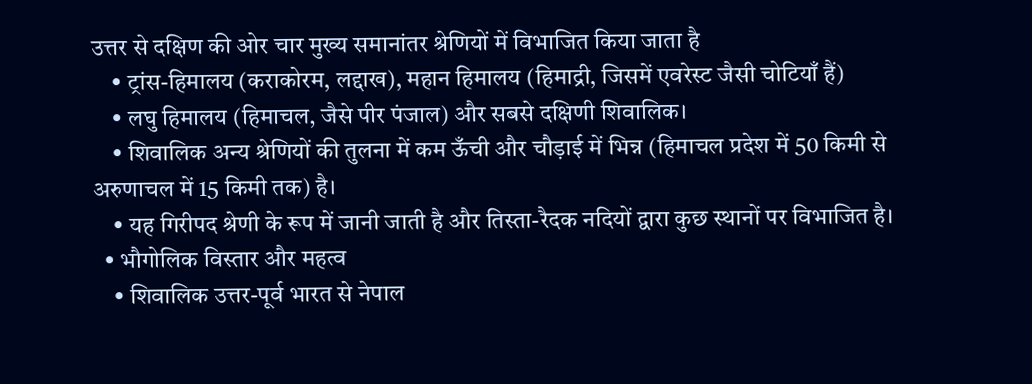उत्तर से दक्षिण की ओर चार मुख्य समानांतर श्रेणियों में विभाजित किया जाता है
    • ट्रांस-हिमालय (कराकोरम, लद्दाख), महान हिमालय (हिमाद्री, जिसमें एवरेस्ट जैसी चोटियाँ हैं)
    • लघु हिमालय (हिमाचल, जैसे पीर पंजाल) और सबसे दक्षिणी शिवालिक।
    • शिवालिक अन्य श्रेणियों की तुलना में कम ऊँची और चौड़ाई में भिन्न (हिमाचल प्रदेश में 50 किमी से अरुणाचल में 15 किमी तक) है।
    • यह गिरीपद श्रेणी के रूप में जानी जाती है और तिस्ता-रैदक नदियों द्वारा कुछ स्थानों पर विभाजित है।
  • भौगोलिक विस्तार और महत्व
    • शिवालिक उत्तर-पूर्व भारत से नेपाल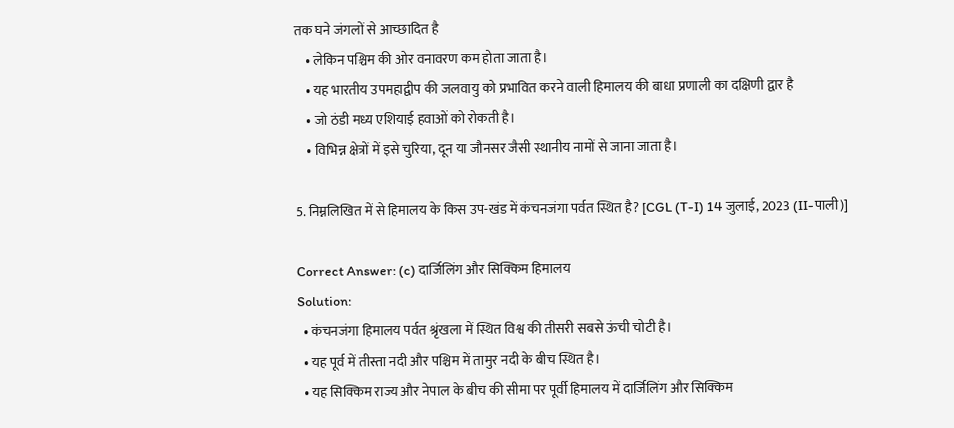तक घने जंगलों से आच्छादित है
    • लेकिन पश्चिम की ओर वनावरण कम होता जाता है।
    • यह भारतीय उपमहाद्वीप की जलवायु को प्रभावित करने वाली हिमालय की बाधा प्रणाली का दक्षिणी द्वार है
    • जो ठंडी मध्य एशियाई हवाओं को रोकती है।
    • विभिन्न क्षेत्रों में इसे चुरिया, दून या जौनसर जैसी स्थानीय नामों से जाना जाता है।

5. निम्नलिखित में से हिमालय के किस उप-खंड में कंचनजंगा पर्वत स्थित है? [CGL (T-I) 14 जुलाई, 2023 (II-पाली)]

Correct Answer: (c) दार्जिलिंग और सिक्किम हिमालय
Solution:
  • कंचनजंगा हिमालय पर्वत श्रृंखला में स्थित विश्व की तीसरी सबसे ऊंची चोटी है।
  • यह पूर्व में तीस्ता नदी और पश्चिम में तामुर नदी के बीच स्थित है।
  • यह सिक्किम राज्य और नेपाल के बीच की सीमा पर पूर्वी हिमालय में दार्जिलिंग और सिक्किम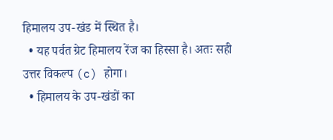हिमालय उप-खंड में स्थित है।
  • यह पर्वत ग्रेट हिमालय रेंज का हिस्सा है। अतः सही उत्तर विकल्प (c) होगा।
  • हिमालय के उप-खंडों का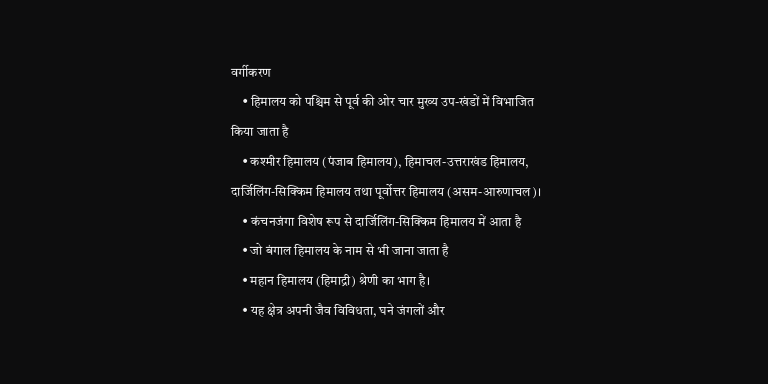वर्गीकरण
    • हिमालय को पश्चिम से पूर्व की ओर चार मुख्य उप-खंडों में विभाजित किया जाता है
    • कश्मीर हिमालय (पंजाब हिमालय), हिमाचल-उत्तराखंड हिमालय, दार्जिलिंग-सिक्किम हिमालय तथा पूर्वोत्तर हिमालय (असम-आरुणाचल)।
    • कंचनजंगा विशेष रूप से दार्जिलिंग-सिक्किम हिमालय में आता है
    • जो बंगाल हिमालय के नाम से भी जाना जाता है
    • महान हिमालय (हिमाद्री) श्रेणी का भाग है।
    • यह क्षेत्र अपनी जैव विविधता, घने जंगलों और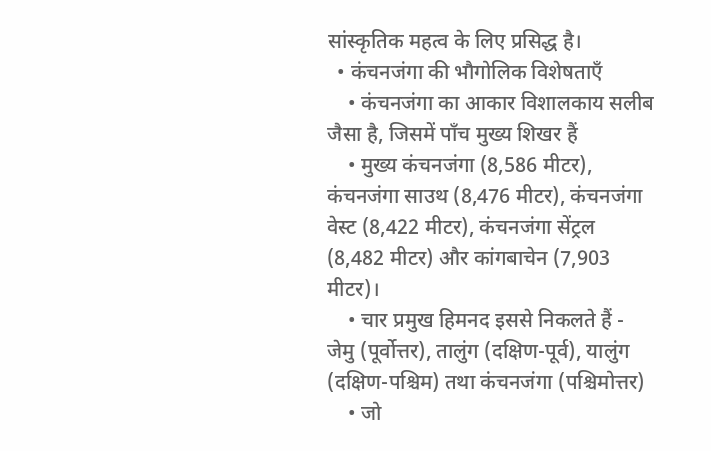सांस्कृतिक महत्व के लिए प्रसिद्ध है।
  • कंचनजंगा की भौगोलिक विशेषताएँ
    • कंचनजंगा का आकार विशालकाय सलीब जैसा है, जिसमें पाँच मुख्य शिखर हैं
    • मुख्य कंचनजंगा (8,586 मीटर), कंचनजंगा साउथ (8,476 मीटर), कंचनजंगा वेस्ट (8,422 मीटर), कंचनजंगा सेंट्रल (8,482 मीटर) और कांगबाचेन (7,903 मीटर)।
    • चार प्रमुख हिमनद इससे निकलते हैं - जेमु (पूर्वोत्तर), तालुंग (दक्षिण-पूर्व), यालुंग (दक्षिण-पश्चिम) तथा कंचनजंगा (पश्चिमोत्तर)
    • जो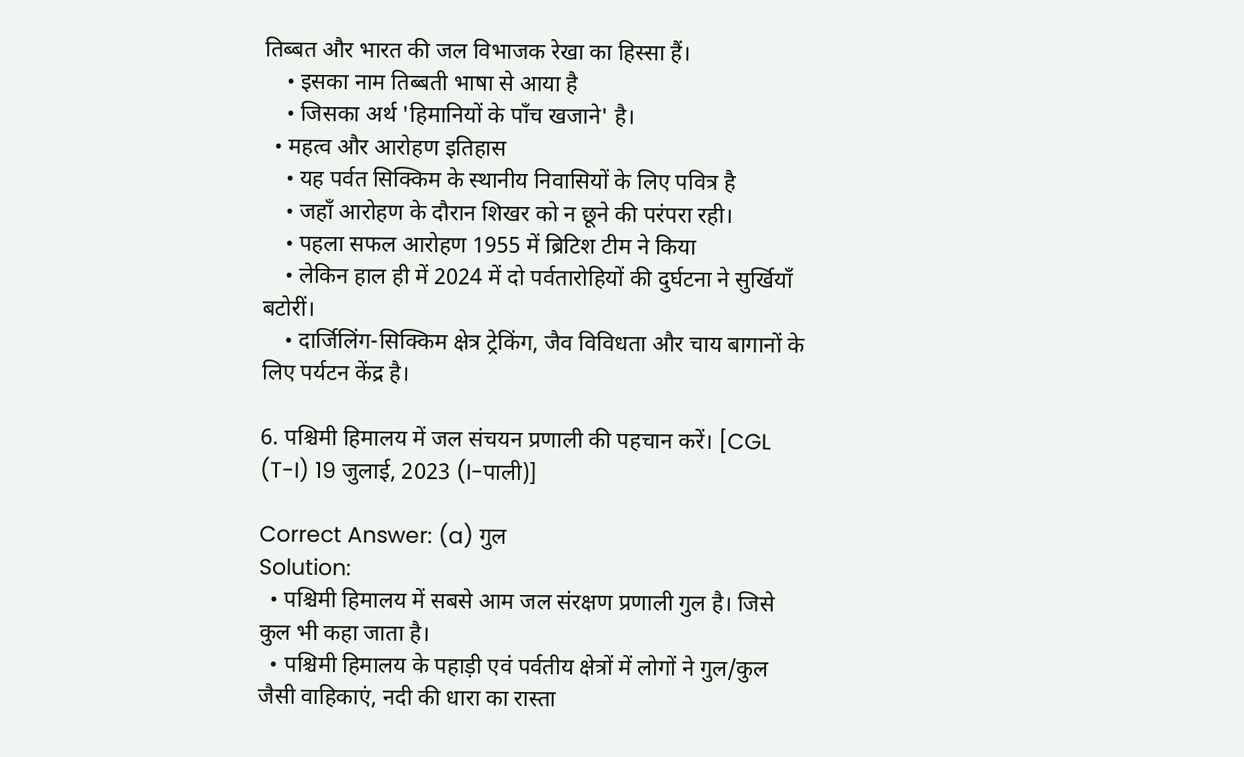तिब्बत और भारत की जल विभाजक रेखा का हिस्सा हैं।
    • इसका नाम तिब्बती भाषा से आया है
    • जिसका अर्थ 'हिमानियों के पाँच खजाने' है।
  • महत्व और आरोहण इतिहास
    • यह पर्वत सिक्किम के स्थानीय निवासियों के लिए पवित्र है
    • जहाँ आरोहण के दौरान शिखर को न छूने की परंपरा रही।
    • पहला सफल आरोहण 1955 में ब्रिटिश टीम ने किया
    • लेकिन हाल ही में 2024 में दो पर्वतारोहियों की दुर्घटना ने सुर्खियाँ बटोरीं।
    • दार्जिलिंग-सिक्किम क्षेत्र ट्रेकिंग, जैव विविधता और चाय बागानों के लिए पर्यटन केंद्र है।

6. पश्चिमी हिमालय में जल संचयन प्रणाली की पहचान करें। [CGL (T-I) 19 जुलाई, 2023 (I-पाली)]

Correct Answer: (a) गुल
Solution:
  • पश्चिमी हिमालय में सबसे आम जल संरक्षण प्रणाली गुल है। जिसे कुल भी कहा जाता है।
  • पश्चिमी हिमालय के पहाड़ी एवं पर्वतीय क्षेत्रों में लोगों ने गुल/कुल जैसी वाहिकाएं, नदी की धारा का रास्ता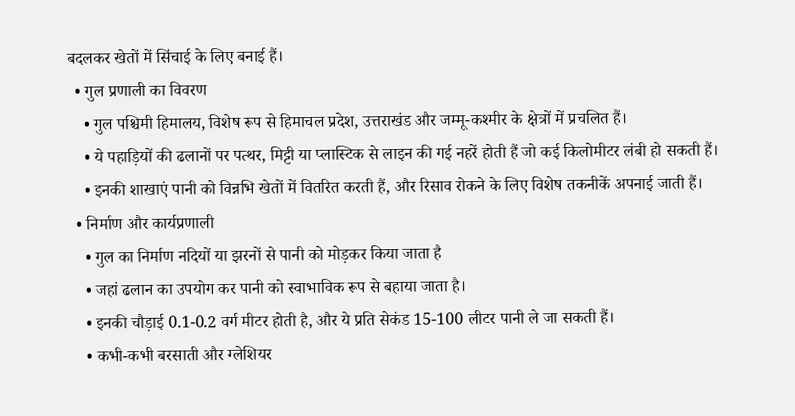बदलकर खेतों में सिंचाई के लिए बनाई हैं।
  • गुल प्रणाली का विवरण
    • गुल पश्चिमी हिमालय, विशेष रूप से हिमाचल प्रदेश, उत्तराखंड और जम्मू-कश्मीर के क्षेत्रों में प्रचलित हैं।
    • ये पहाड़ियों की ढलानों पर पत्थर, मिट्टी या प्लास्टिक से लाइन की गई नहरें होती हैं जो कई किलोमीटर लंबी हो सकती हैं।
    • इनकी शाखाएं पानी को विन्नभि खेतों में वितरित करती हैं, और रिसाव रोकने के लिए विशेष तकनीकें अपनाई जाती हैं।
  • निर्माण और कार्यप्रणाली
    • गुल का निर्माण नदियों या झरनों से पानी को मोड़कर किया जाता है
    • जहां ढलान का उपयोग कर पानी को स्वाभाविक रूप से बहाया जाता है।
    • इनकी चौड़ाई 0.1-0.2 वर्ग मीटर होती है, और ये प्रति सेकंड 15-100 लीटर पानी ले जा सकती हैं।
    • कभी-कभी बरसाती और ग्लेशियर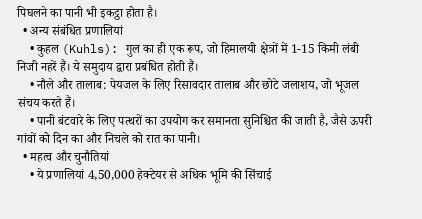पिघलने का पानी भी इकट्ठा होता है।
  • अन्य संबंधित प्रणालियां
    • कुहल (Kuhls): गुल का ही एक रूप, जो हिमालयी क्षेत्रों में 1-15 किमी लंबी निजी नहरें हैं। ये समुदाय द्वारा प्रबंधित होती हैं।
    • नौले और तालाब: पेयजल के लिए रिसावदार तालाब और छोटे जलाशय, जो भूजल संचय करते हैं।
    • पानी बंटवारे के लिए पत्थरों का उपयोग कर समानता सुनिश्चित की जाती है, जैसे ऊपरी गांवों को दिन का और निचले को रात का पानी।
  • महत्व और चुनौतियां
    • ये प्रणालियां 4,50,000 हेक्टेयर से अधिक भूमि की सिंचाई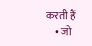करती हैं
    • जो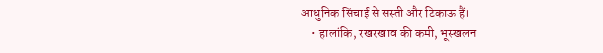आधुनिक सिंचाई से सस्ती और टिकाऊ हैं।
    • हालांकि, रखरखाव की कमी, भूस्खलन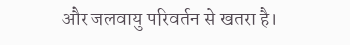और जलवायु परिवर्तन से खतरा है।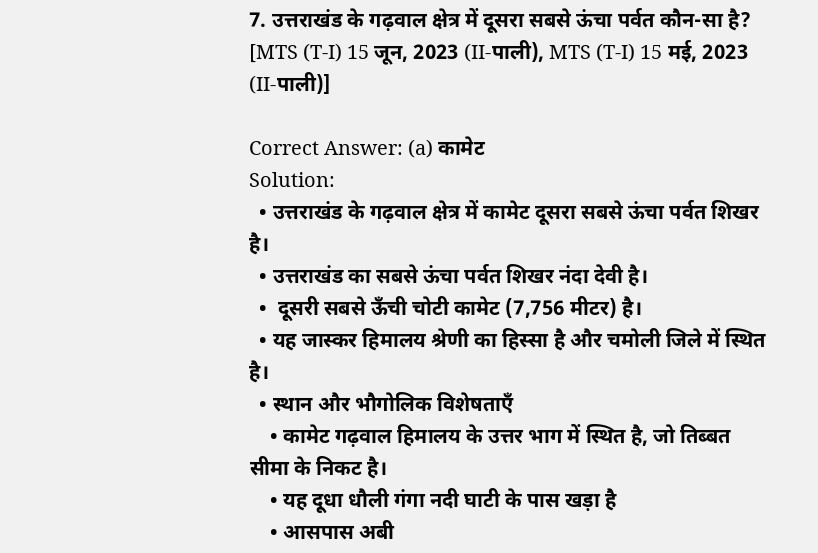7. उत्तराखंड के गढ़वाल क्षेत्र में दूसरा सबसे ऊंचा पर्वत कौन-सा है? [MTS (T-I) 15 जून, 2023 (II-पाली), MTS (T-I) 15 मई, 2023 (II-पाली)]

Correct Answer: (a) कामेट
Solution:
  • उत्तराखंड के गढ़वाल क्षेत्र में कामेट दूसरा सबसे ऊंचा पर्वत शिखर है।
  • उत्तराखंड का सबसे ऊंचा पर्वत शिखर नंदा देवी है।
  •  दूसरी सबसे ऊँची चोटी कामेट (7,756 मीटर) है।
  • यह जास्कर हिमालय श्रेणी का हिस्सा है और चमोली जिले में स्थित है।
  • स्थान और भौगोलिक विशेषताएँ
    • कामेट गढ़वाल हिमालय के उत्तर भाग में स्थित है, जो तिब्बत सीमा के निकट है।
    • यह दूधा धौली गंगा नदी घाटी के पास खड़ा है
    • आसपास अबी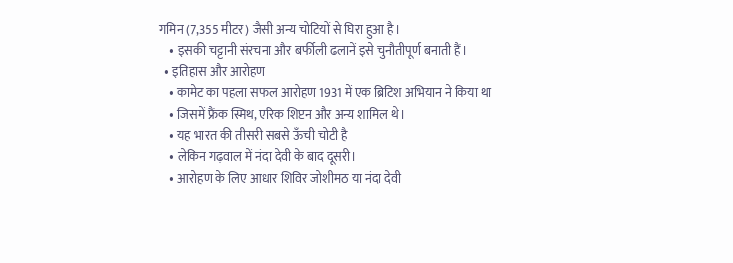गमिन (7,355 मीटर) जैसी अन्य चोटियों से घिरा हुआ है।
    • इसकी चट्टानी संरचना और बर्फीली ढलानें इसे चुनौतीपूर्ण बनाती हैं।
  • इतिहास और आरोहण
    • कामेट का पहला सफल आरोहण 1931 में एक ब्रिटिश अभियान ने किया था
    • जिसमें फ्रैंक स्मिथ, एरिक शिप्टन और अन्य शामिल थे।
    • यह भारत की तीसरी सबसे ऊँची चोटी है
    • लेकिन गढ़वाल में नंदा देवी के बाद दूसरी।
    • आरोहण के लिए आधार शिविर जोशीमठ या नंदा देवी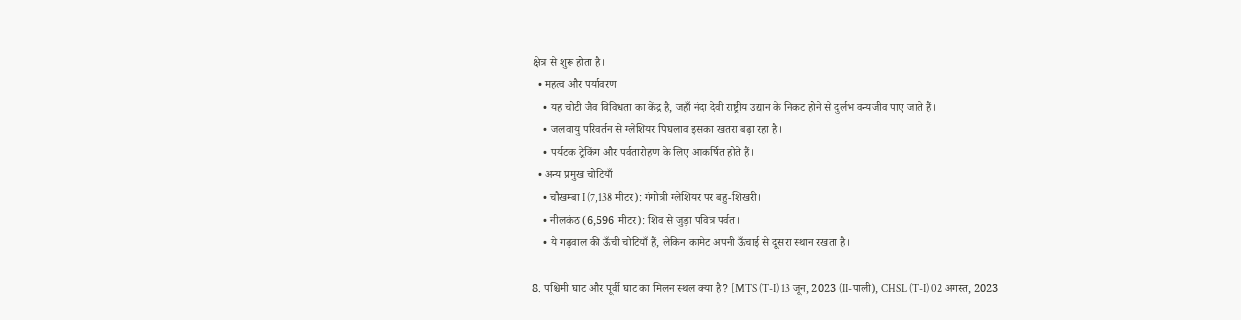क्षेत्र से शुरू होता है।
  • महत्व और पर्यावरण
    • यह चोटी जैव विविधता का केंद्र है, जहाँ नंदा देवी राष्ट्रीय उद्यान के निकट होने से दुर्लभ वन्यजीव पाए जाते हैं।
    • जलवायु परिवर्तन से ग्लेशियर पिघलाव इसका खतरा बढ़ा रहा है।
    • पर्यटक ट्रेकिंग और पर्वतारोहण के लिए आकर्षित होते हैं।
  • अन्य प्रमुख चोटियाँ
    • चौखम्बा I (7,138 मीटर): गंगोत्री ग्लेशियर पर बहु-शिखरी।
    • नीलकंठ (6,596 मीटर): शिव से जुड़ा पवित्र पर्वत।
    • ये गढ़वाल की ऊँची चोटियाँ हैं, लेकिन कामेट अपनी ऊँचाई से दूसरा स्थान रखता है।

8. पश्चिमी घाट और पूर्वी घाट का मिलन स्थल क्या है? [MTS (T-I) 13 जून, 2023 (II-पाली), CHSL (T-I) 02 अगस्त, 2023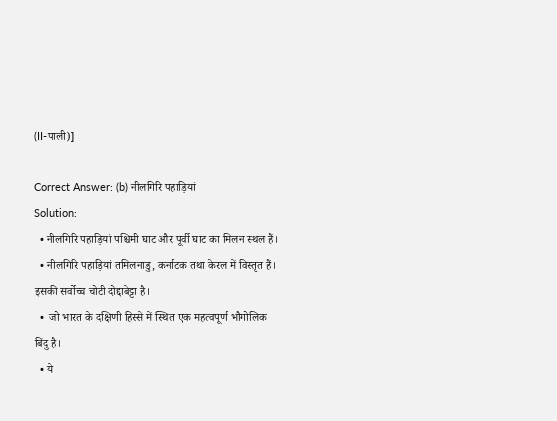(II-पाली)]

Correct Answer: (b) नीलगिरि पहाड़ियां
Solution:
  • नीलगिरि पहाड़ियां पश्चिमी घाट और पूर्वी घाट का मिलन स्थल हैं।
  • नीलगिरि पहाड़ियां तमिलनाडु, कर्नाटक तथा केरल में विस्तृत हैं। इसकी सर्वोच्च चोटी दोद्दाबेट्टा है।
  •  जो भारत के दक्षिणी हिस्से में स्थित एक महत्वपूर्ण भौगोलिक बिंदु है।
  • ये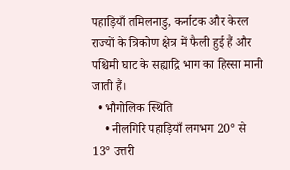पहाड़ियाँ तमिलनाडु, कर्नाटक और केरल राज्यों के त्रिकोण क्षेत्र में फैली हुई हैं और पश्चिमी घाट के सह्याद्रि भाग का हिस्सा मानी जाती हैं।
  • भौगोलिक स्थिति
    • नीलगिरि पहाड़ियाँ लगभग 20° से 13° उत्तरी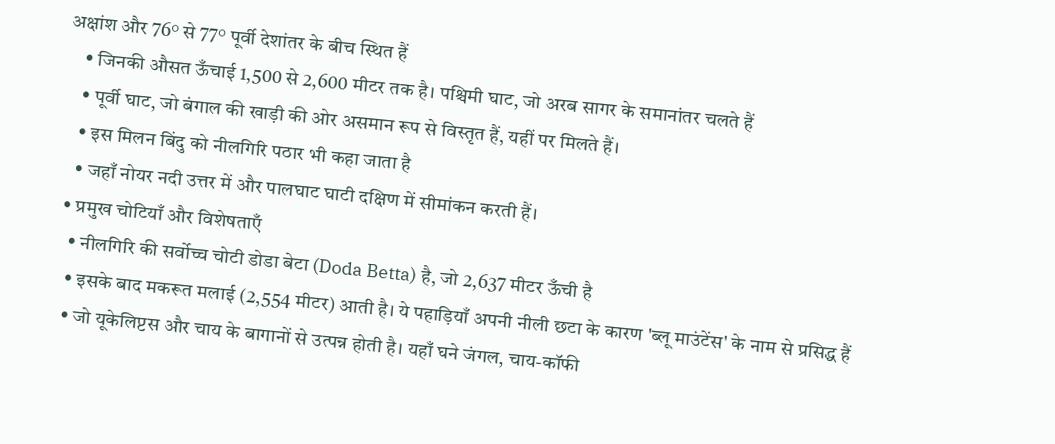अक्षांश और 76° से 77° पूर्वी देशांतर के बीच स्थित हैं
    • जिनकी औसत ऊँचाई 1,500 से 2,600 मीटर तक है। पश्चिमी घाट, जो अरब सागर के समानांतर चलते हैं
    • पूर्वी घाट, जो बंगाल की खाड़ी की ओर असमान रूप से विस्तृत हैं, यहीं पर मिलते हैं।
    • इस मिलन बिंदु को नीलगिरि पठार भी कहा जाता है
    • जहाँ नोयर नदी उत्तर में और पालघाट घाटी दक्षिण में सीमांकन करती हैं।
  • प्रमुख चोटियाँ और विशेषताएँ
    • नीलगिरि की सर्वोच्च चोटी डोडा बेटा (Doda Betta) है, जो 2,637 मीटर ऊँची है
    • इसके बाद मकरूत मलाई (2,554 मीटर) आती है। ये पहाड़ियाँ अपनी नीली छटा के कारण 'ब्लू माउंटेंस' के नाम से प्रसिद्ध हैं
    • जो यूकेलिप्टस और चाय के बागानों से उत्पन्न होती है। यहाँ घने जंगल, चाय-कॉफी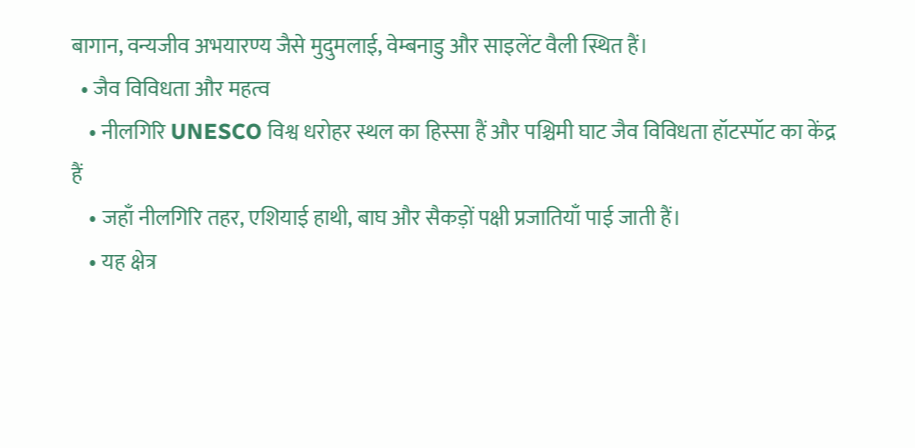बागान, वन्यजीव अभयारण्य जैसे मुदुमलाई, वेम्बनाडु और साइलेंट वैली स्थित हैं।
  • जैव विविधता और महत्व
    • नीलगिरि UNESCO विश्व धरोहर स्थल का हिस्सा हैं और पश्चिमी घाट जैव विविधता हॉटस्पॉट का केंद्र हैं
    • जहाँ नीलगिरि तहर, एशियाई हाथी, बाघ और सैकड़ों पक्षी प्रजातियाँ पाई जाती हैं।
    • यह क्षेत्र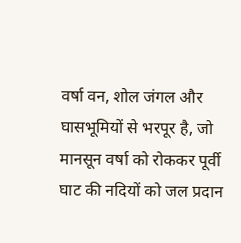वर्षा वन, शोल जंगल और घासभूमियों से भरपूर है, जो मानसून वर्षा को रोककर पूर्वी घाट की नदियों को जल प्रदान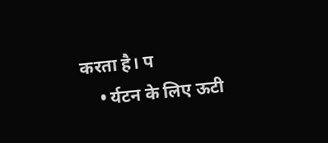करता है। प
    • र्यटन के लिए ऊटी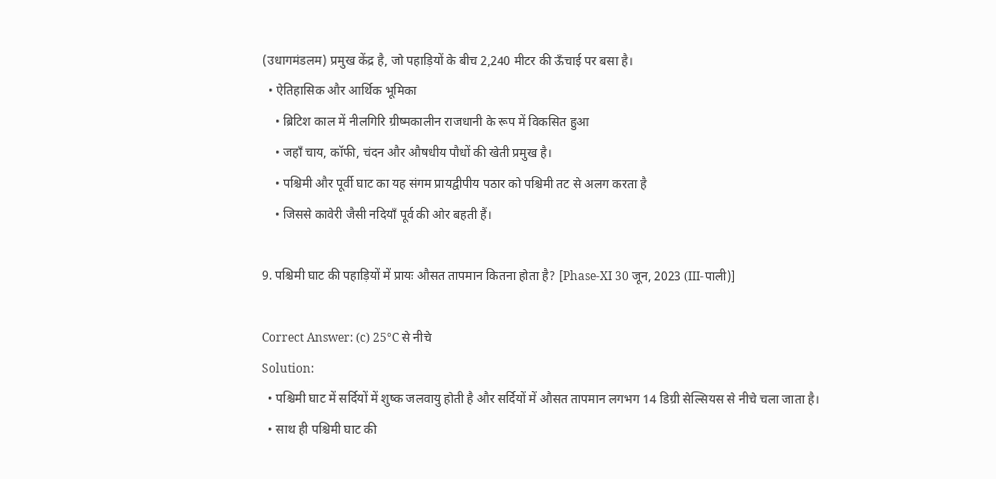(उधागमंडलम) प्रमुख केंद्र है, जो पहाड़ियों के बीच 2,240 मीटर की ऊँचाई पर बसा है।
  • ऐतिहासिक और आर्थिक भूमिका
    • ब्रिटिश काल में नीलगिरि ग्रीष्मकालीन राजधानी के रूप में विकसित हुआ
    • जहाँ चाय, कॉफी, चंदन और औषधीय पौधों की खेती प्रमुख है।
    • पश्चिमी और पूर्वी घाट का यह संगम प्रायद्वीपीय पठार को पश्चिमी तट से अलग करता है
    • जिससे कावेरी जैसी नदियाँ पूर्व की ओर बहती हैं।

9. पश्चिमी घाट की पहाड़ियों में प्रायः औसत तापमान कितना होता है? [Phase-XI 30 जून, 2023 (III-पाली)]

Correct Answer: (c) 25°C से नीचे
Solution:
  • पश्चिमी घाट में सर्दियों में शुष्क जलवायु होती है और सर्दियों में औसत तापमान लगभग 14 डिग्री सेल्सियस से नीचे चला जाता है।
  • साथ ही पश्चिमी घाट की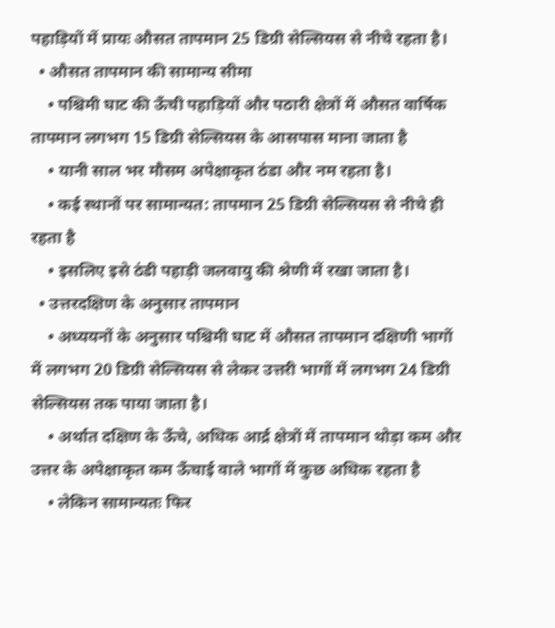पहाड़ियों में प्रायः औसत तापमान 25 डिग्री सेल्सियस से नीचे रहता है।
  • औसत तापमान की सामान्य सीमा
    • पश्चिमी घाट की ऊँची पहाड़ियों और पठारी क्षेत्रों में औसत वार्षिक तापमान लगभग 15 डिग्री सेल्सियस के आसपास माना जाता है
    • यानी साल भर मौसम अपेक्षाकृत ठंडा और नम रहता है।
    • कई स्थानों पर सामान्यत: तापमान 25 डिग्री सेल्सियस से नीचे ही रहता है
    • इसलिए इसे ठंडी पहाड़ी जलवायु की श्रेणी में रखा जाता है।
  • उत्तरदक्षिण के अनुसार तापमान
    • अध्ययनों के अनुसार पश्चिमी घाट में औसत तापमान दक्षिणी भागों में लगभग 20 डिग्री सेल्सियस से लेकर उत्तरी भागों में लगभग 24 डिग्री सेल्सियस तक पाया जाता है।
    • अर्थात दक्षिण के ऊँचे, अधिक आर्द्र क्षेत्रों में तापमान थोड़ा कम और उत्तर के अपेक्षाकृत कम ऊँचाई वाले भागों में कुछ अधिक रहता है
    • लेकिन सामान्यतः फिर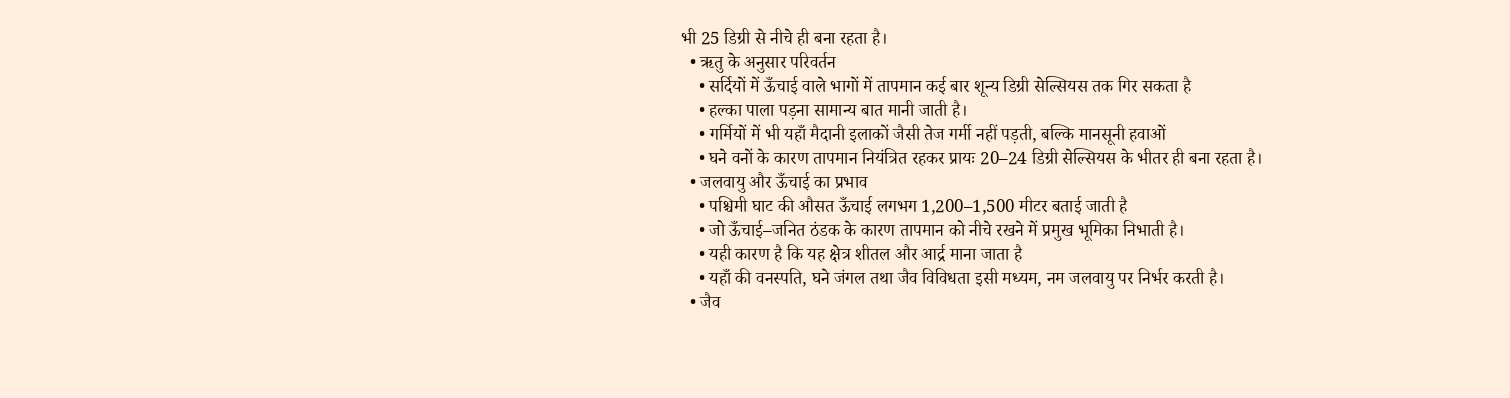भी 25 डिग्री से नीचे ही बना रहता है।
  • ऋतु के अनुसार परिवर्तन
    • सर्दियों में ऊँचाई वाले भागों में तापमान कई बार शून्य डिग्री सेल्सियस तक गिर सकता है
    • हल्का पाला पड़ना सामान्य बात मानी जाती है।
    • गर्मियों में भी यहाँ मैदानी इलाकों जैसी तेज गर्मी नहीं पड़ती, बल्कि मानसूनी हवाओं
    • घने वनों के कारण तापमान नियंत्रित रहकर प्रायः 20–24 डिग्री सेल्सियस के भीतर ही बना रहता है।
  • जलवायु और ऊँचाई का प्रभाव
    • पश्चिमी घाट की औसत ऊँचाई लगभग 1,200–1,500 मीटर बताई जाती है
    • जो ऊँचाई–जनित ठंडक के कारण तापमान को नीचे रखने में प्रमुख भूमिका निभाती है।
    • यही कारण है कि यह क्षेत्र शीतल और आर्द्र माना जाता है
    • यहाँ की वनस्पति, घने जंगल तथा जैव विविधता इसी मध्यम, नम जलवायु पर निर्भर करती है।
  • जैव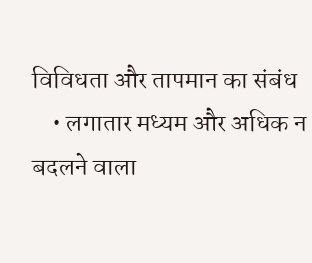विविधता और तापमान का संबंध
    • लगातार मध्यम और अधिक न बदलने वाला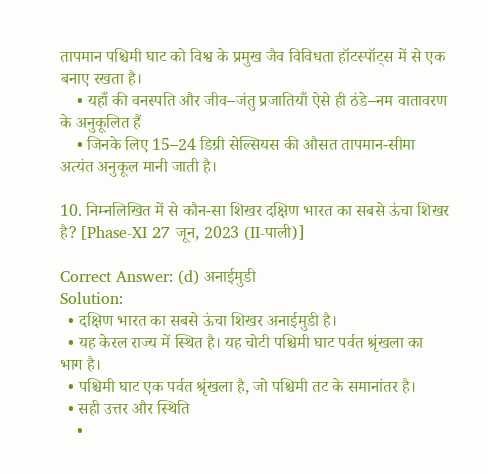तापमान पश्चिमी घाट को विश्व के प्रमुख जैव विविधता हॉटस्पॉट्स में से एक बनाए रखता है।
    • यहाँ की वनस्पति और जीव–जंतु प्रजातियाँ ऐसे ही ठंडे–नम वातावरण के अनुकूलित हैं
    • जिनके लिए 15–24 डिग्री सेल्सियस की औसत तापमान-सीमा अत्यंत अनुकूल मानी जाती है।

10. निम्नलिखित में से कौन-सा शिखर दक्षिण भारत का सबसे ऊंचा शिखर है? [Phase-XI 27 जून, 2023 (II-पाली)]

Correct Answer: (d) अनाईमुडी
Solution:
  • दक्षिण भारत का सबसे ऊंचा शिखर अनाईमुडी है।
  • यह केरल राज्य में स्थित है। यह चोटी पश्चिमी घाट पर्वत श्रृंखला का भाग है।
  • पश्चिमी घाट एक पर्वत श्रृंखला है, जो पश्चिमी तट के समानांतर है।
  • सही उत्तर और स्थिति
    •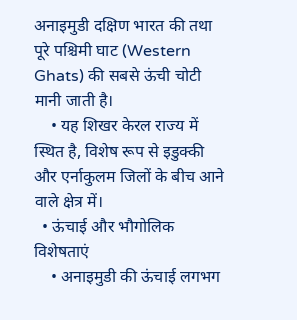अनाइमुडी दक्षिण भारत की तथा पूरे पश्चिमी घाट (Western Ghats) की सबसे ऊंची चोटी मानी जाती है।
    • यह शिखर केरल राज्य में स्थित है, विशेष रूप से इडुक्की और एर्नाकुलम जिलों के बीच आने वाले क्षेत्र में।
  • ऊंचाई और भौगोलिक विशेषताएं
    • अनाइमुडी की ऊंचाई लगभग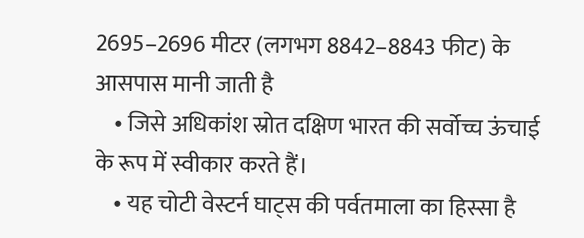2695–2696 मीटर (लगभग 8842–8843 फीट) के आसपास मानी जाती है
    • जिसे अधिकांश स्रोत दक्षिण भारत की सर्वोच्च ऊंचाई के रूप में स्वीकार करते हैं।
    • यह चोटी वेस्टर्न घाट्स की पर्वतमाला का हिस्सा है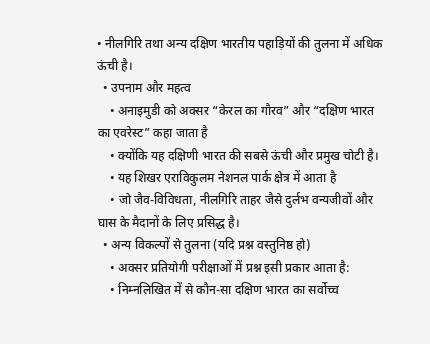• नीलगिरि तथा अन्य दक्षिण भारतीय पहाड़ियों की तुलना में अधिक ऊंची है।
  • उपनाम और महत्व
    • अनाइमुडी को अक्सर “केरल का गौरव” और “दक्षिण भारत का एवरेस्ट” कहा जाता है
    • क्योंकि यह दक्षिणी भारत की सबसे ऊंची और प्रमुख चोटी है।
    • यह शिखर एराविकुलम नेशनल पार्क क्षेत्र में आता है
    • जो जैव-विविधता, नीलगिरि ताहर जैसे दुर्लभ वन्यजीवों और घास के मैदानों के लिए प्रसिद्ध है।
  • अन्य विकल्पों से तुलना (यदि प्रश्न वस्तुनिष्ठ हो)
    • अक्सर प्रतियोगी परीक्षाओं में प्रश्न इसी प्रकार आता है:
    • निम्नलिखित में से कौन-सा दक्षिण भारत का सर्वोच्च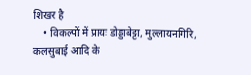शिखर है
    • विकल्पों में प्रायः डोड्डाबेट्टा, मुल्लायनगिरि, कलसुबाई आदि के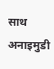साथ अनाइमुडी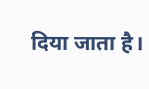दिया जाता है।